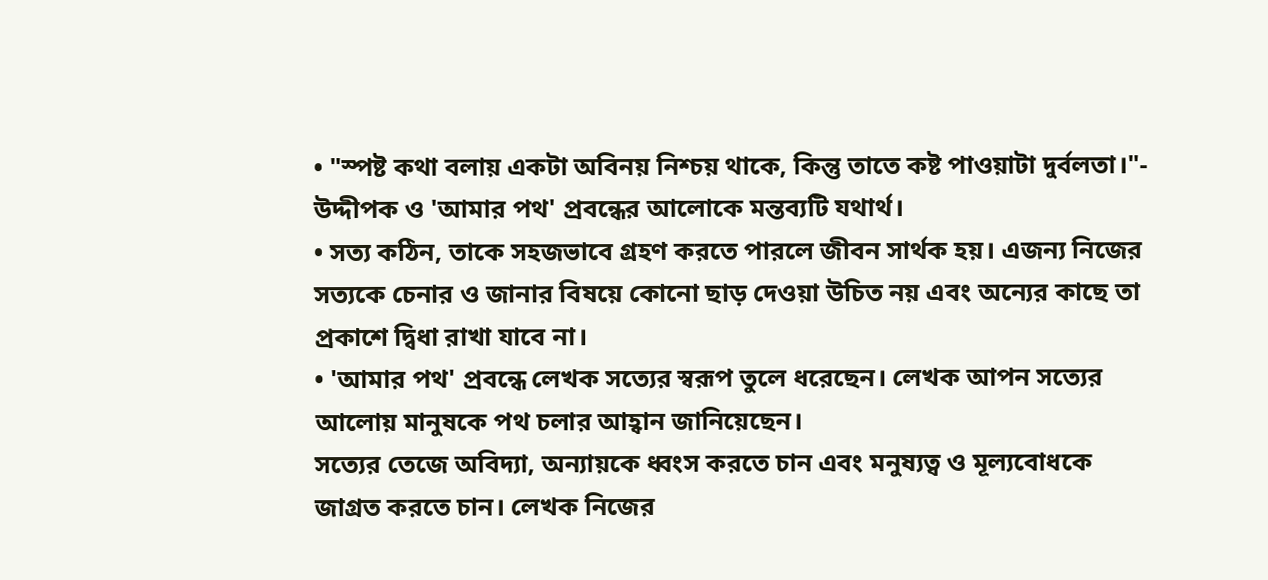• "স্পষ্ট কথা বলায় একটা অবিনয় নিশ্চয় থাকে, কিন্তু তাতে কষ্ট পাওয়াটা দুর্বলতা।"- উদ্দীপক ও 'আমার পথ' প্রবন্ধের আলোকে মন্তব্যটি যথার্থ।
• সত্য কঠিন, তাকে সহজভাবে গ্রহণ করতে পারলে জীবন সার্থক হয়। এজন্য নিজের সত্যকে চেনার ও জানার বিষয়ে কোনো ছাড় দেওয়া উচিত নয় এবং অন্যের কাছে তা প্রকাশে দ্বিধা রাখা যাবে না।
• 'আমার পথ' প্রবন্ধে লেখক সত্যের স্বরূপ তুলে ধরেছেন। লেখক আপন সত্যের আলোয় মানুষকে পথ চলার আহ্বান জানিয়েছেন।
সত্যের তেজে অবিদ্যা, অন্যায়কে ধ্বংস করতে চান এবং মনুষ্যত্ব ও মূল্যবোধকে জাগ্রত করতে চান। লেখক নিজের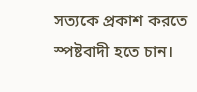সত্যকে প্রকাশ করতে স্পষ্টবাদী হতে চান।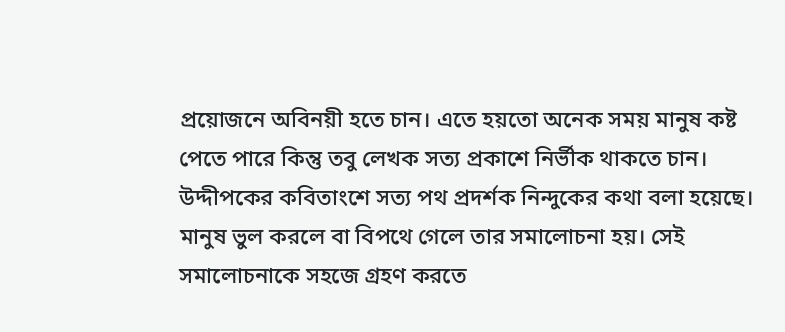প্রয়োজনে অবিনয়ী হতে চান। এতে হয়তো অনেক সময় মানুষ কষ্ট পেতে পারে কিন্তু তবু লেখক সত্য প্রকাশে নির্ভীক থাকতে চান। উদ্দীপকের কবিতাংশে সত্য পথ প্রদর্শক নিন্দুকের কথা বলা হয়েছে। মানুষ ভুল করলে বা বিপথে গেলে তার সমালোচনা হয়। সেই সমালোচনাকে সহজে গ্রহণ করতে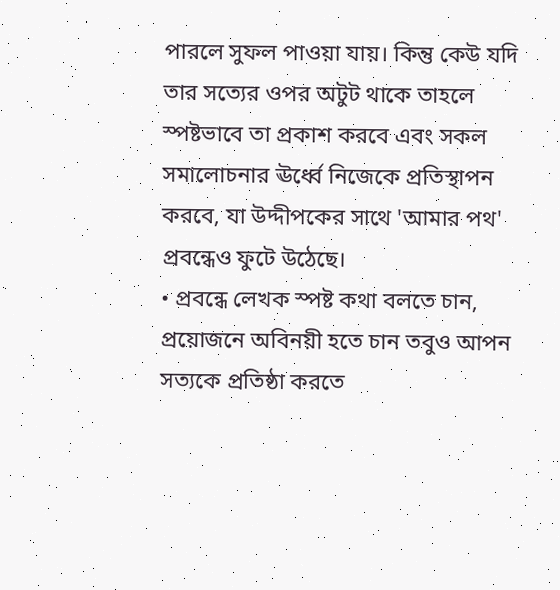পারলে সুফল পাওয়া যায়। কিন্তু কেউ যদি তার সত্যের ওপর অটুট থাকে তাহলে স্পষ্টভাবে তা প্রকাশ করবে এবং সকল সমালোচনার ঊর্ধ্বে নিজেকে প্রতিস্থাপন করবে, যা উদ্দীপকের সাথে 'আমার পথ' প্রবন্ধেও ফুটে উঠেছে।
• প্রবন্ধে লেখক স্পষ্ট কথা বলতে চান, প্রয়োজনে অবিনয়ী হতে চান তবুও আপন সত্যকে প্রতিষ্ঠা করতে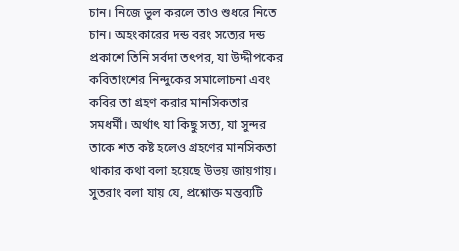চান। নিজে ভুল করলে তাও শুধরে নিতে চান। অহংকারের দন্ড বরং সত্যের দন্ড প্রকাশে তিনি সর্বদা তৎপর, যা উদ্দীপকের কবিতাংশের নিন্দুকের সমালোচনা এবং কবির তা গ্রহণ করার মানসিকতার সমধর্মী। অর্থাৎ যা কিছু সত্য, যা সুন্দর তাকে শত কষ্ট হলেও গ্রহণের মানসিকতা থাকার কথা বলা হয়েছে উভয় জায়গায়। সুতরাং বলা যায় যে, প্রশ্নোক্ত মন্তব্যটি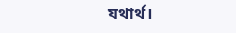যথার্থ।